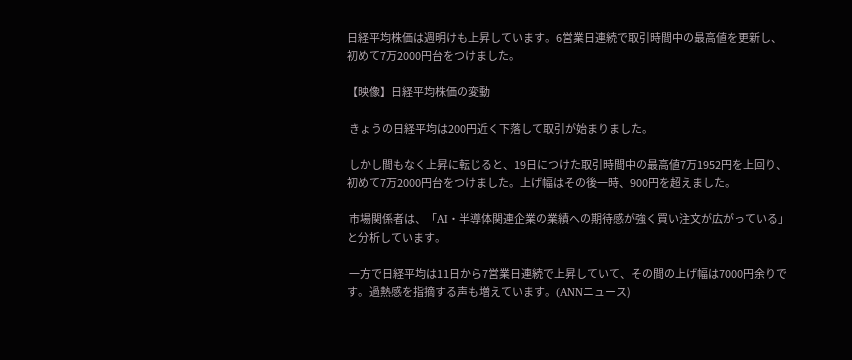日経平均株価は週明けも上昇しています。6営業日連続で取引時間中の最高値を更新し、初めて7万2000円台をつけました。

【映像】日経平均株価の変動

 きょうの日経平均は200円近く下落して取引が始まりました。

 しかし間もなく上昇に転じると、19日につけた取引時間中の最高値7万1952円を上回り、初めて7万2000円台をつけました。上げ幅はその後一時、900円を超えました。

 市場関係者は、「AI・半導体関連企業の業績への期待感が強く買い注文が広がっている」と分析しています。

 一方で日経平均は11日から7営業日連続で上昇していて、その間の上げ幅は7000円余りです。過熱感を指摘する声も増えています。(ANNニュース)